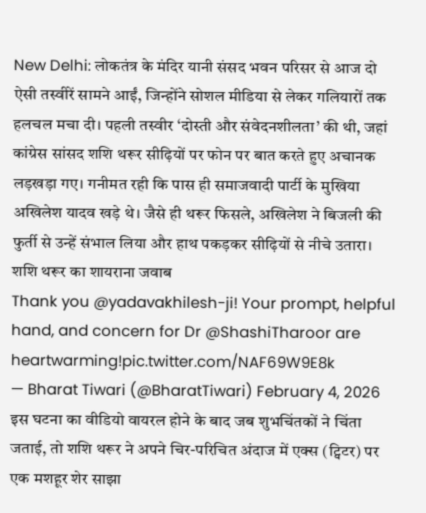New Delhi: लोकतंत्र के मंदिर यानी संसद भवन परिसर से आज दो ऐसी तस्वीरें सामने आईं, जिन्होंने सोशल मीडिया से लेकर गलियारों तक हलचल मचा दी। पहली तस्वीर ‘दोस्ती और संवेदनशीलता’ की थी, जहां कांग्रेस सांसद शशि थरूर सीढ़ियों पर फोन पर बात करते हुए अचानक लड़खड़ा गए। गनीमत रही कि पास ही समाजवादी पार्टी के मुखिया अखिलेश यादव खड़े थे। जैसे ही थरूर फिसले, अखिलेश ने बिजली की फुर्ती से उन्हें संभाल लिया और हाथ पकड़कर सीढ़ियों से नीचे उतारा।
शशि थरूर का शायराना जवाब
Thank you @yadavakhilesh-ji! Your prompt, helpful hand, and concern for Dr @ShashiTharoor are heartwarming!pic.twitter.com/NAF69W9E8k
— Bharat Tiwari (@BharatTiwari) February 4, 2026
इस घटना का वीडियो वायरल होने के बाद जब शुभचिंतकों ने चिंता जताई, तो शशि थरूर ने अपने चिर-परिचित अंदाज में एक्स (ट्विटर) पर एक मशहूर शेर साझा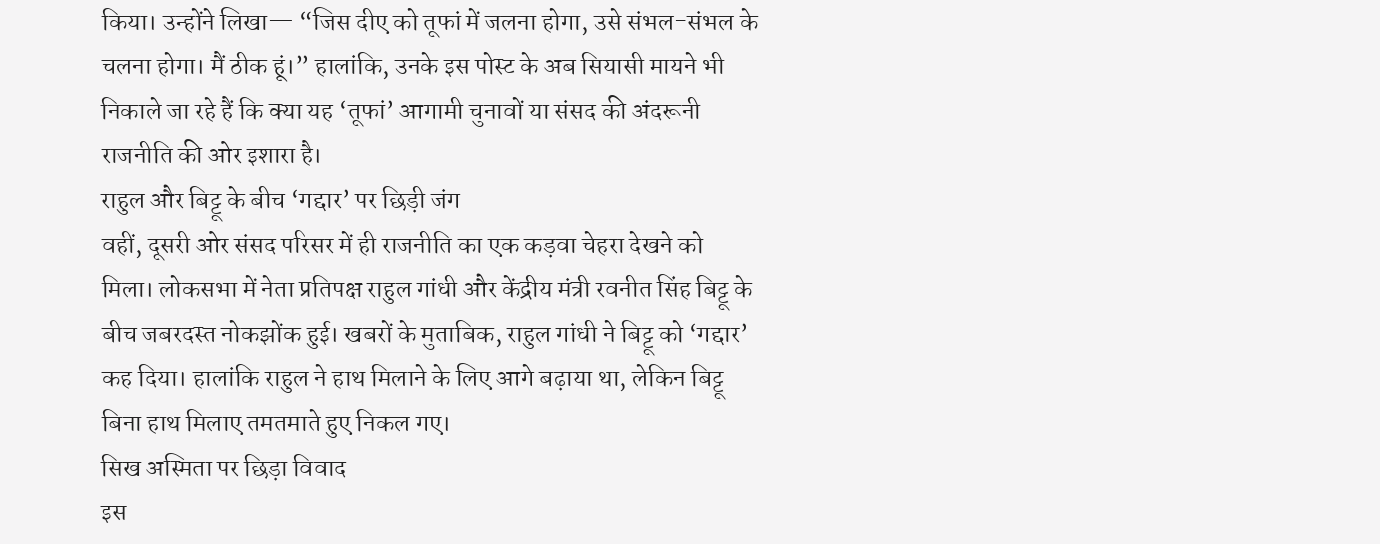किया। उन्होंने लिखा— “जिस दीए को तूफां में जलना होगा, उसे संभल-संभल के चलना होगा। मैं ठीक हूं।” हालांकि, उनके इस पोस्ट के अब सियासी मायने भी निकाले जा रहे हैं कि क्या यह ‘तूफां’ आगामी चुनावों या संसद की अंदरूनी राजनीति की ओर इशारा है।
राहुल और बिट्टू के बीच ‘गद्दार’ पर छिड़ी जंग
वहीं, दूसरी ओर संसद परिसर में ही राजनीति का एक कड़वा चेहरा देखने को मिला। लोकसभा में नेता प्रतिपक्ष राहुल गांधी और केंद्रीय मंत्री रवनीत सिंह बिट्टू के बीच जबरदस्त नोकझोंक हुई। खबरों के मुताबिक, राहुल गांधी ने बिट्टू को ‘गद्दार’ कह दिया। हालांकि राहुल ने हाथ मिलाने के लिए आगे बढ़ाया था, लेकिन बिट्टू बिना हाथ मिलाए तमतमाते हुए निकल गए।
सिख अस्मिता पर छिड़ा विवाद
इस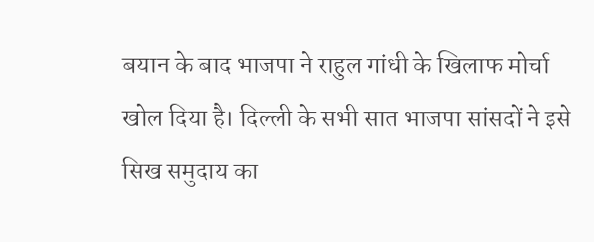बयान के बाद भाजपा ने राहुल गांधी के खिलाफ मोर्चा खोल दिया है। दिल्ली के सभी सात भाजपा सांसदों ने इसे सिख समुदाय का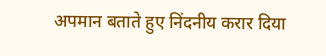अपमान बताते हुए निंदनीय करार दिया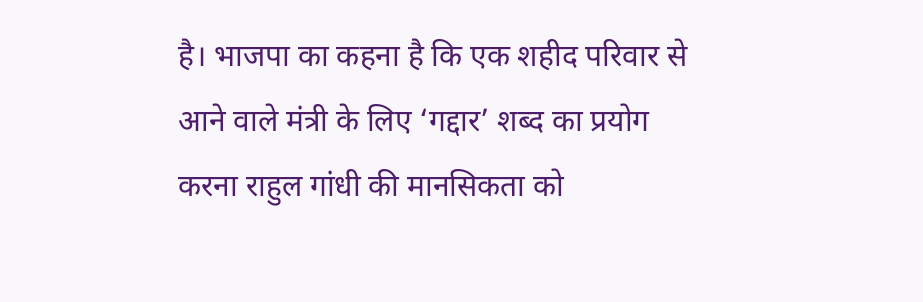है। भाजपा का कहना है कि एक शहीद परिवार से आने वाले मंत्री के लिए ‘गद्दार’ शब्द का प्रयोग करना राहुल गांधी की मानसिकता को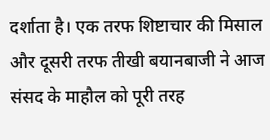दर्शाता है। एक तरफ शिष्टाचार की मिसाल और दूसरी तरफ तीखी बयानबाजी ने आज संसद के माहौल को पूरी तरह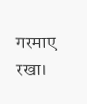गरमाए रखा।